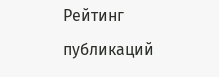Рейтинг публикаций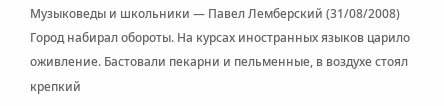Музыковеды и школьники — Павел Лемберский (31/08/2008)
Город набирал обороты. На курсах иностранных языков царило оживление. Бастовали пекарни и пельменные, в воздухе стоял крепкий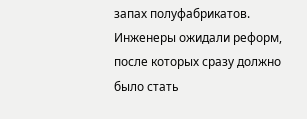запах полуфабрикатов. Инженеры ожидали реформ, после которых сразу должно было стать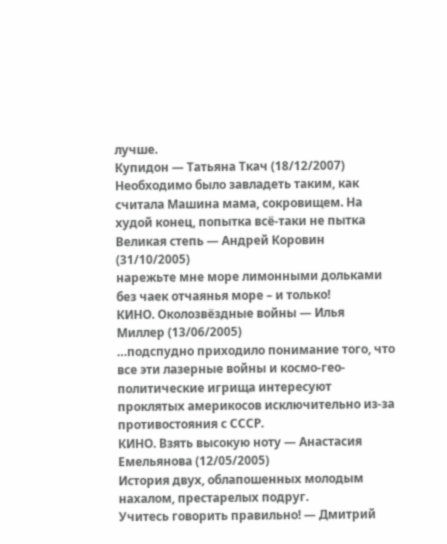лучше.
Купидон — Татьяна Ткач (18/12/2007)
Необходимо было завладеть таким, как считала Машина мама, сокровищем. На худой конец, попытка всё-таки не пытка
Великая степь — Андрей Коровин (31/10/2005)
нарежьте мне море лимонными дольками без чаек отчаянья море – и только!
КИНО. Околозвёздные войны — Илья Миллер (13/06/2005)
…подспудно приходило понимание того, что все эти лазерные войны и космо-гео-политические игрища интересуют проклятых америкосов исключительно из-за противостояния с СССР.
КИНО. Взять высокую ноту — Анастасия Емельянова (12/05/2005)
История двух, облапошенных молодым нахалом, престарелых подруг.
Учитесь говорить правильно! — Дмитрий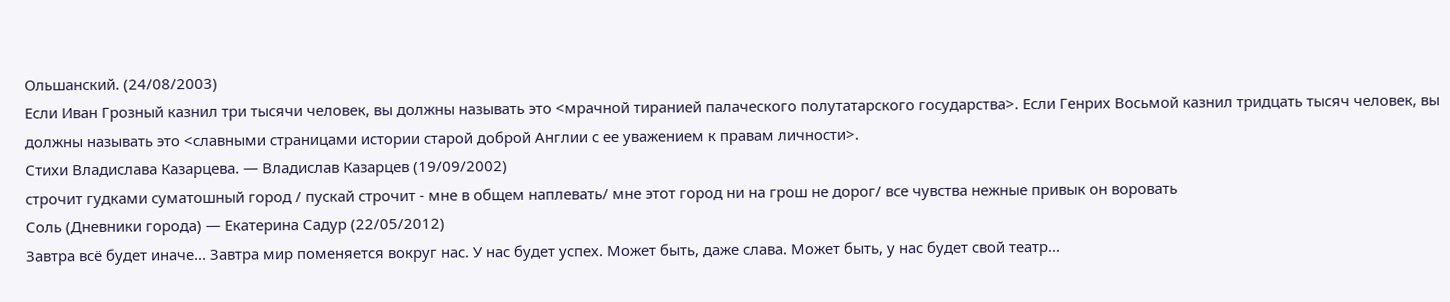Ольшанский. (24/08/2003)
Если Иван Грозный казнил три тысячи человек, вы должны называть это <мрачной тиранией палаческого полутатарского государства>. Если Генрих Восьмой казнил тридцать тысяч человек, вы должны называть это <славными страницами истории старой доброй Англии с ее уважением к правам личности>.
Стихи Владислава Казарцева. — Владислав Казарцев (19/09/2002)
строчит гудками суматошный город / пускай строчит - мне в общем наплевать/ мне этот город ни на грош не дорог/ все чувства нежные привык он воровать
Соль (Дневники города) — Екатерина Садур (22/05/2012)
Завтра всё будет иначе... Завтра мир поменяется вокруг нас. У нас будет успех. Может быть, даже слава. Может быть, у нас будет свой театр...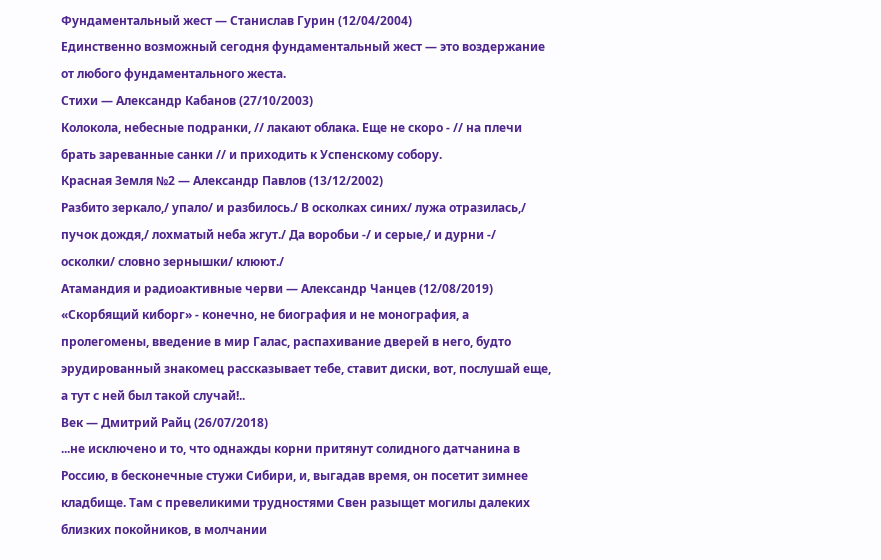Фундаментальный жест — Станислав Гурин (12/04/2004)
Единственно возможный сегодня фундаментальный жест — это воздержание от любого фундаментального жеста.
Стихи — Александр Кабанов (27/10/2003)
Колокола, небесные подранки, // лакают облака. Еще не скоро - // на плечи брать зареванные санки // и приходить к Успенскому собору.
Красная Земля №2 — Александр Павлов (13/12/2002)
Разбито зеркало,/ упало/ и разбилось./ В осколках синих/ лужа отразилась,/ пучок дождя,/ лохматый неба жгут./ Да воробьи -/ и серые,/ и дурни -/ осколки/ словно зернышки/ клюют./
Атамандия и радиоaктивные черви — Александр Чанцев (12/08/2019)
«Скорбящий киборг» - конечно, не биография и не монография, а пролегомены, введение в мир Галас, распахивание дверей в него, будто эрудированный знакомец рассказывает тебе, ставит диски, вот, послушай еще, а тут с ней был такой случай!..
Век — Дмитрий Райц (26/07/2018)
...не исключено и то, что однажды корни притянут солидного датчанина в Россию, в бесконечные стужи Сибири, и, выгадав время, он посетит зимнее кладбище. Там с превеликими трудностями Свен разыщет могилы далеких близких покойников, в молчании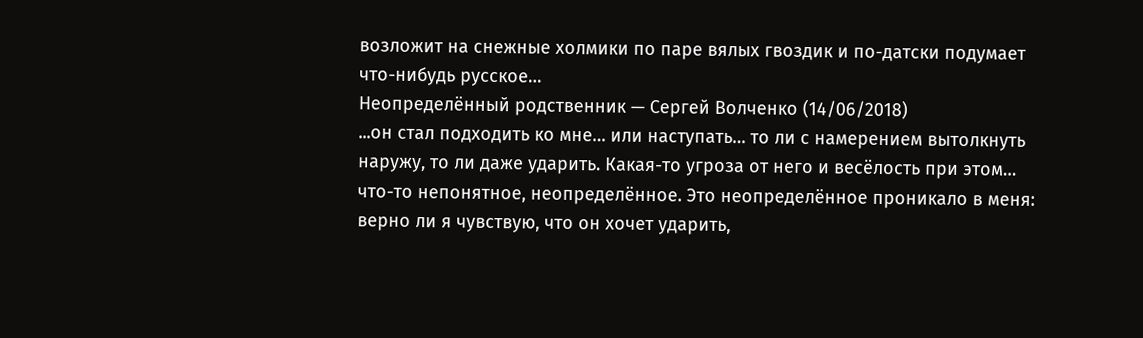возложит на снежные холмики по паре вялых гвоздик и по-датски подумает что-нибудь русское…
Неопределённый родственник — Сергей Волченко (14/06/2018)
...он стал подходить ко мне… или наступать… то ли с намерением вытолкнуть наружу, то ли даже ударить. Какая-то угроза от него и весёлость при этом… что-то непонятное, неопределённое. Это неопределённое проникало в меня: верно ли я чувствую, что он хочет ударить,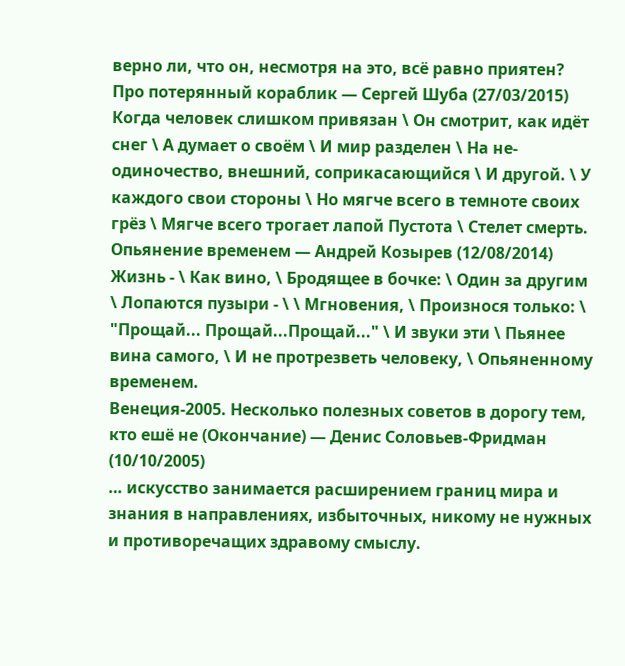верно ли, что он, несмотря на это, всё равно приятен?
Про потерянный кораблик — Сергей Шуба (27/03/2015)
Когда человек слишком привязан \ Он смотрит, как идёт снег \ А думает о своём \ И мир разделен \ На не-одиночество, внешний, соприкасающийся \ И другой. \ У каждого свои стороны \ Но мягче всего в темноте своих грёз \ Мягче всего трогает лапой Пустота \ Стелет смерть.
Опьянение временем — Андрей Козырев (12/08/2014)
Жизнь - \ Как вино, \ Бродящее в бочке: \ Один за другим \ Лопаются пузыри - \ \ Мгновения, \ Произнося только: \ "Прощай... Прощай...Прощай..." \ И звуки эти \ Пьянее вина самого, \ И не протрезветь человеку, \ Опьяненному временем.
Венеция-2005. Несколько полезных советов в дорогу тем, кто ешё не (Окончание) — Денис Соловьев-Фридман (10/10/2005)
… искусство занимается расширением границ мира и знания в направлениях, избыточных, никому не нужных и противоречащих здравому смыслу.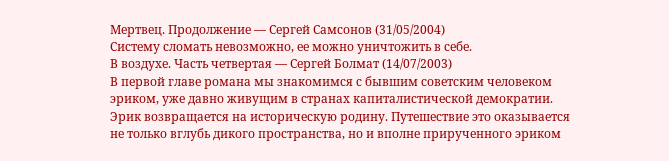Мертвец. Продолжение — Cергей Самсонов (31/05/2004)
Систему сломать невозможно, ее можно уничтожить в себе.
В воздухе. Часть четвертая — Сергей Болмат (14/07/2003)
В первой главе романа мы знакомимся с бывшим советским человеком эриком, уже давно живущим в странах капиталистической демократии. Эрик возвращается на историческую родину. Путешествие это оказывается не только вглубь дикого пространства, но и вполне прирученного эриком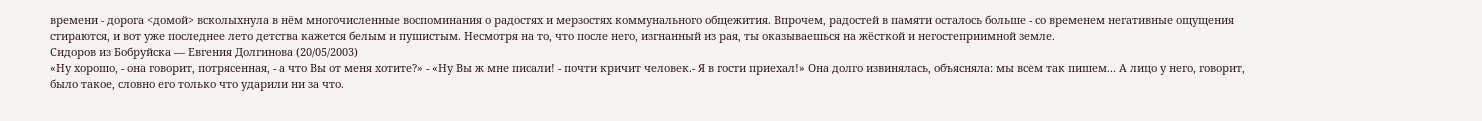времени - дорога <домой> всколыхнула в нём многочисленные воспоминания о радостях и мерзостях коммунального общежития. Впрочем, радостей в памяти осталось больше - со временем негативные ощущения стираются, и вот уже последнее лето детства кажется белым и пушистым. Несмотря на то, что после него, изгнанный из рая, ты оказываешься на жёсткой и негостеприимной земле.
Сидоров из Бобруйска — Евгения Долгинова (20/05/2003)
«Ну хорошо, - она говорит, потрясенная, - а что Вы от меня хотите?» - «Ну Вы ж мне писали! - почти кричит человек.- Я в гости приехал!» Она долго извинялась, объясняла: мы всем так пишем... А лицо у него, говорит, было такое, словно его только что ударили ни за что.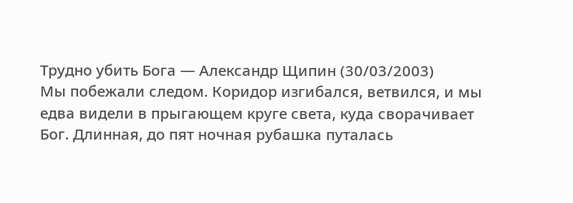Трудно убить Бога — Александр Щипин (30/03/2003)
Мы побежали следом. Коридор изгибался, ветвился, и мы едва видели в прыгающем круге света, куда сворачивает Бог. Длинная, до пят ночная рубашка путалась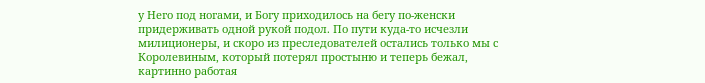у Него под ногами, и Богу приходилось на бегу по-женски придерживать одной рукой подол. По пути куда-то исчезли милиционеры, и скоро из преследователей остались только мы с Королевиным, который потерял простыню и теперь бежал, картинно работая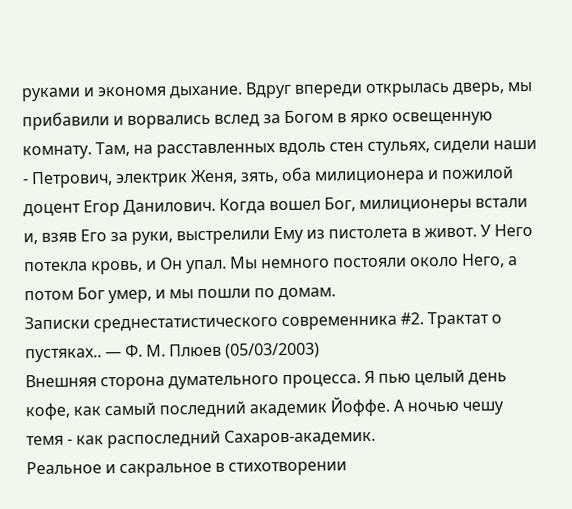руками и экономя дыхание. Вдруг впереди открылась дверь, мы прибавили и ворвались вслед за Богом в ярко освещенную комнату. Там, на расставленных вдоль стен стульях, сидели наши - Петрович, электрик Женя, зять, оба милиционера и пожилой доцент Егор Данилович. Когда вошел Бог, милиционеры встали и, взяв Его за руки, выстрелили Ему из пистолета в живот. У Него потекла кровь, и Он упал. Мы немного постояли около Него, а потом Бог умер, и мы пошли по домам.
Записки среднестатистического современника #2. Трактат о пустяках.. — Ф. М. Плюев (05/03/2003)
Внешняя сторона думательного процесса. Я пью целый день кофе, как самый последний академик Йоффе. А ночью чешу темя - как распоследний Сахаров-академик.
Реальное и сакральное в стихотворении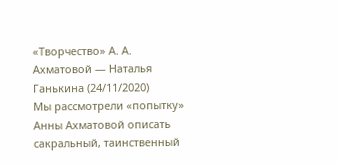«Творчество» А. А. Ахматовой — Наталья Ганькина (24/11/2020)
Мы рассмотрели «попытку» Анны Ахматовой описать сакральный, таинственный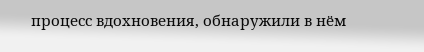процесс вдохновения, обнаружили в нём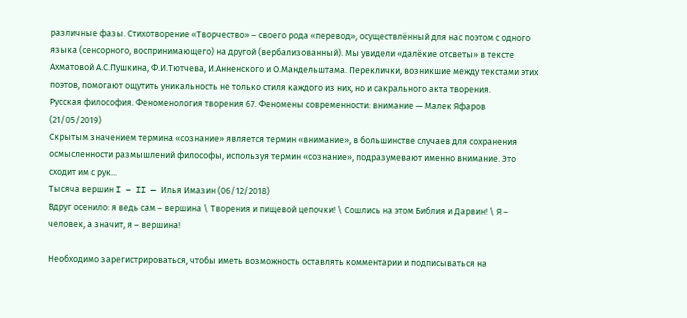различные фазы. Стихотворение «Творчество» – своего рода «перевод», осуществлённый для нас поэтом с одного языка (сенсорного, воспринимающего) на другой (вербализованный). Мы увидели «далёкие отсветы» в тексте Ахматовой А.С.Пушкина, Ф.И.Тютчева, И.Анненского и О.Мандельштама. Переклички, возникшие между текстами этих поэтов, помогают ощутить уникальность не только стиля каждого из них, но и сакрального акта творения.
Русская философия. Феноменология творения 67. Феномены современности: внимание — Малек Яфаров (21/05/2019)
Скрытым значением термина «сознание» является термин «внимание», в большинстве случаев для сохранения осмысленности размышлений философы, используя термин «сознание», подразумевают именно внимание. Это сходит им с рук...
Тысяча вершин I – II — Илья Имазин (06/12/2018)
Вдруг осенило: я ведь сам – вершина \ Творения и пищевой цепочки! \ Сошлись на этом Библия и Дарвин! \ Я – человек, а значит, я – вершина!

Необходимо зарегистрироваться, чтобы иметь возможность оставлять комментарии и подписываться на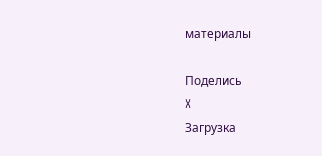материалы

Поделись
X
Загрузка